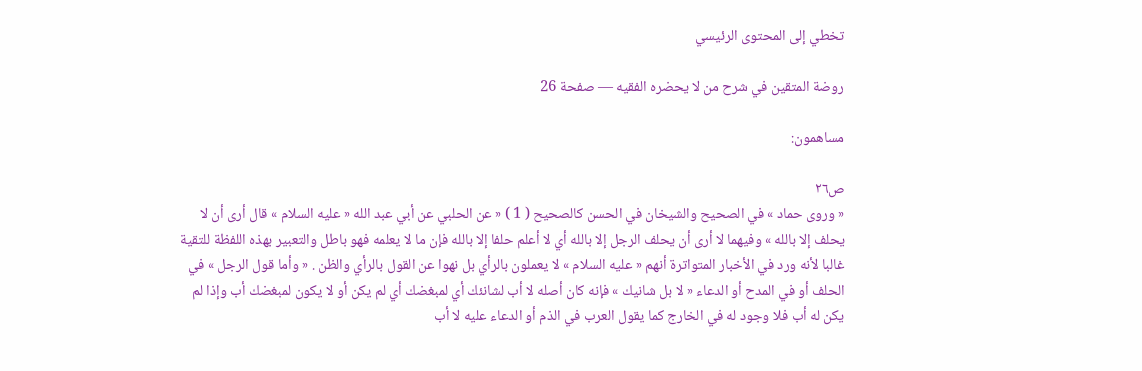تخطي إلى المحتوى الرئيسي

روضة المتقين في شرح من لا يحضره الفقيه — صفحة 26

مساهمون:

ص٢٦
« وروى حماد » في الصحيح والشيخان في الحسن كالصحيح ( 1 ) « عن الحلبي عن أبي عبد الله « عليه السلام » قال أرى أن لا يحلف إلا بالله » وفيهما لا أرى أن يحلف الرجل إلا بالله أي لا أعلم حلفا إلا بالله فإن ما لا يعلمه فهو باطل والتعبير بهذه اللفظة للتقية غالبا لأنه ورد في الأخبار المتواترة أنهم « عليه السلام » لا يعملون بالرأي بل نهوا عن القول بالرأي والظن . « وأما قول الرجل » في الحلف أو في المدح أو الدعاء « لا بل شانيك » فإنه كان أصله لا أب لشانئك أي لمبغضك أي لم يكن أو لا يكون لمبغضك أب وإذا لم يكن له أب فلا وجود له في الخارج كما يقول العرب في الذم أو الدعاء عليه لا أب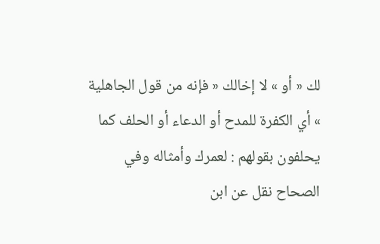لك « أو » لا إخالك « فإنه من قول الجاهلية » أي الكفرة للمدح أو الدعاء أو الحلف كما يحلفون بقولهم : لعمرك وأمثاله وفي الصحاح نقل عن ابن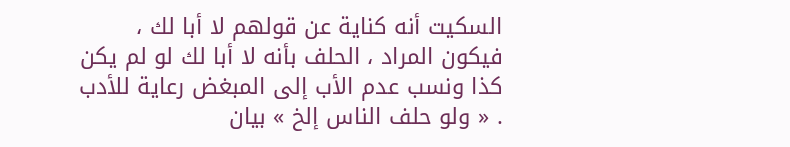السكيت أنه كناية عن قولهم لا أبا لك ، فيكون المراد ، الحلف بأنه لا أبا لك لو لم يكن كذا ونسب عدم الأب إلى المبغض رعاية للأدب . « ولو حلف الناس إلخ » بيان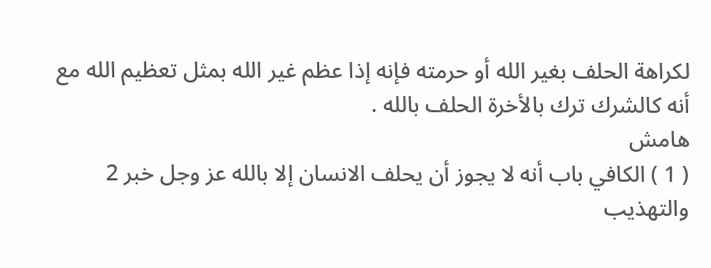لكراهة الحلف بغير الله أو حرمته فإنه إذا عظم غير الله بمثل تعظيم الله مع أنه كالشرك ترك بالأخرة الحلف بالله .
هامش
( 1 ) الكافي باب أنه لا يجوز أن يحلف الانسان إلا بالله عز وجل خبر 2 والتهذيب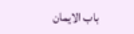باب الايمان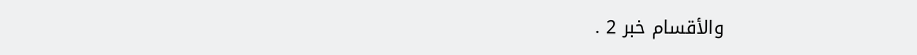والأقسام خبر 2 .